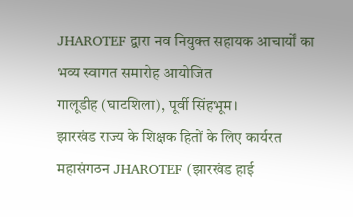JHAROTEF द्वारा नव नियुक्त सहायक आचार्यों का भव्य स्वागत समारोह आयोजित
गालूडीह (घाटशिला), पूर्वी सिंहभूम।
झारखंड राज्य के शिक्षक हितों के लिए कार्यरत महासंगठन JHAROTEF (झारखंड हाई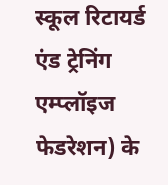स्कूल रिटायर्ड एंड ट्रेनिंग एम्प्लॉइज फेडरेशन) के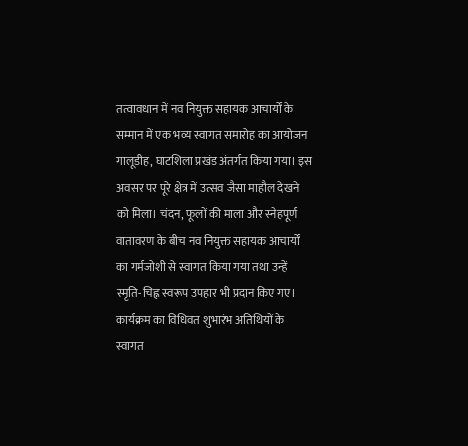तत्वावधान में नव नियुक्त सहायक आचार्यों के सम्मान में एक भव्य स्वागत समारोह का आयोजन गालूडीह, घाटशिला प्रखंड अंतर्गत किया गया। इस अवसर पर पूरे क्षेत्र में उत्सव जैसा माहौल देखने को मिला। चंदन, फूलों की माला और स्नेहपूर्ण वातावरण के बीच नव नियुक्त सहायक आचार्यों का गर्मजोशी से स्वागत किया गया तथा उन्हें स्मृति-चिह्न स्वरूप उपहार भी प्रदान किए गए।
कार्यक्रम का विधिवत शुभारंभ अतिथियों के स्वागत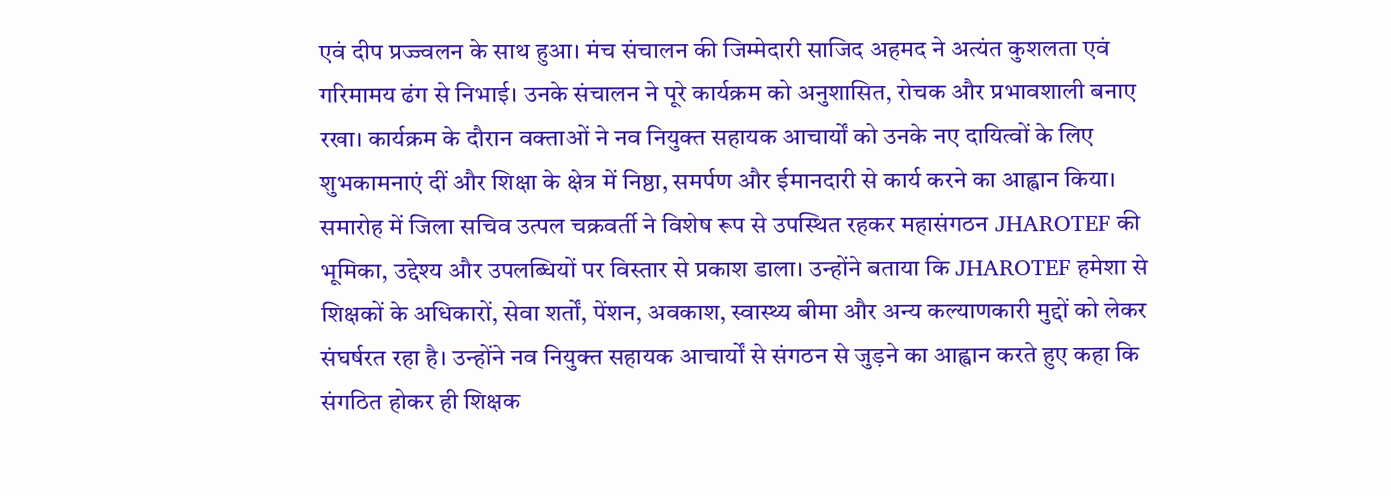एवं दीप प्रज्ज्वलन के साथ हुआ। मंच संचालन की जिम्मेदारी साजिद अहमद ने अत्यंत कुशलता एवं गरिमामय ढंग से निभाई। उनके संचालन ने पूरे कार्यक्रम को अनुशासित, रोचक और प्रभावशाली बनाए रखा। कार्यक्रम के दौरान वक्ताओं ने नव नियुक्त सहायक आचार्यों को उनके नए दायित्वों के लिए शुभकामनाएं दीं और शिक्षा के क्षेत्र में निष्ठा, समर्पण और ईमानदारी से कार्य करने का आह्वान किया।
समारोह में जिला सचिव उत्पल चक्रवर्ती ने विशेष रूप से उपस्थित रहकर महासंगठन JHAROTEF की भूमिका, उद्देश्य और उपलब्धियों पर विस्तार से प्रकाश डाला। उन्होंने बताया कि JHAROTEF हमेशा से शिक्षकों के अधिकारों, सेवा शर्तों, पेंशन, अवकाश, स्वास्थ्य बीमा और अन्य कल्याणकारी मुद्दों को लेकर संघर्षरत रहा है। उन्होंने नव नियुक्त सहायक आचार्यों से संगठन से जुड़ने का आह्वान करते हुए कहा कि संगठित होकर ही शिक्षक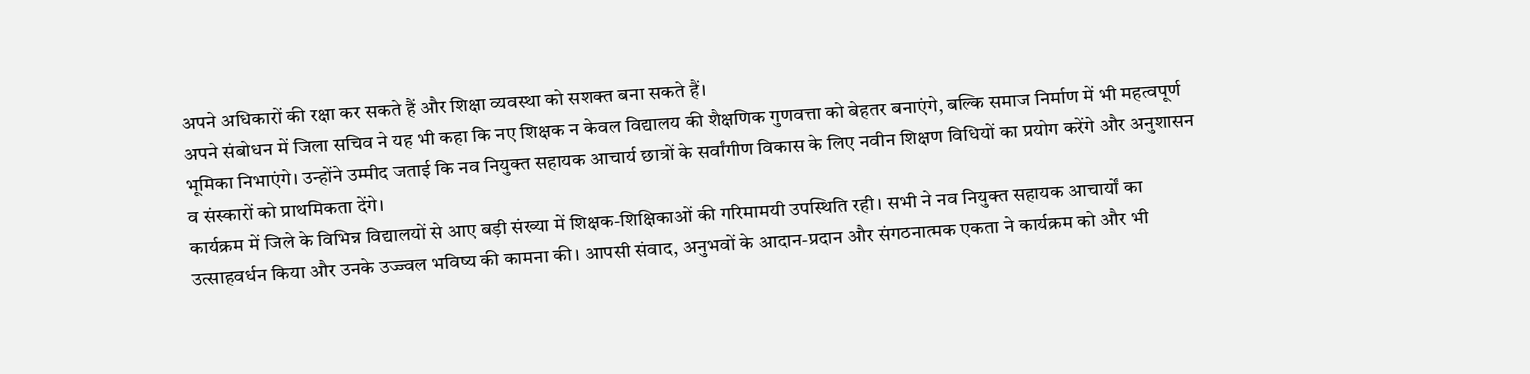अपने अधिकारों की रक्षा कर सकते हैं और शिक्षा व्यवस्था को सशक्त बना सकते हैं।
अपने संबोधन में जिला सचिव ने यह भी कहा कि नए शिक्षक न केवल विद्यालय की शैक्षणिक गुणवत्ता को बेहतर बनाएंगे, बल्कि समाज निर्माण में भी महत्वपूर्ण भूमिका निभाएंगे। उन्होंने उम्मीद जताई कि नव नियुक्त सहायक आचार्य छात्रों के सर्वांगीण विकास के लिए नवीन शिक्षण विधियों का प्रयोग करेंगे और अनुशासन व संस्कारों को प्राथमिकता देंगे।
कार्यक्रम में जिले के विभिन्न विद्यालयों से आए बड़ी संख्या में शिक्षक-शिक्षिकाओं की गरिमामयी उपस्थिति रही। सभी ने नव नियुक्त सहायक आचार्यों का उत्साहवर्धन किया और उनके उज्ज्वल भविष्य की कामना की। आपसी संवाद, अनुभवों के आदान-प्रदान और संगठनात्मक एकता ने कार्यक्रम को और भी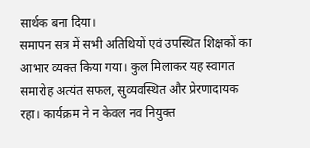सार्थक बना दिया।
समापन सत्र में सभी अतिथियों एवं उपस्थित शिक्षकों का आभार व्यक्त किया गया। कुल मिलाकर यह स्वागत समारोह अत्यंत सफल, सुव्यवस्थित और प्रेरणादायक रहा। कार्यक्रम ने न केवल नव नियुक्त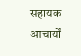सहायक आचार्यों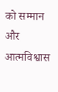को सम्मान और आत्मविश्वास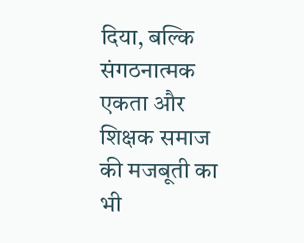दिया, बल्कि संगठनात्मक एकता और शिक्षक समाज की मजबूती का भी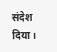संदेश दिया।